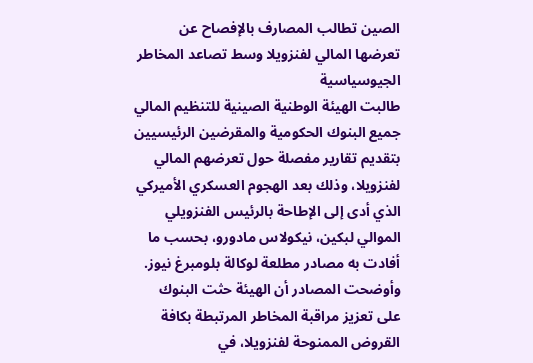الصين تطالب المصارف بالإفصاح عن تعرضها المالي لفنزويلا وسط تصاعد المخاطر الجيوسياسية
طالبت الهيئة الوطنية الصينية للتنظيم المالي جميع البنوك الحكومية والمقرضين الرئيسيين بتقديم تقارير مفصلة حول تعرضهم المالي لفنزويلا، وذلك بعد الهجوم العسكري الأميركي الذي أدى إلى الإطاحة بالرئيس الفنزويلي الموالي لبكين، نيكولاس مادورو، بحسب ما أفادت به مصادر مطلعة لوكالة بلومبرغ نيوز.
وأوضحت المصادر أن الهيئة حثت البنوك على تعزيز مراقبة المخاطر المرتبطة بكافة القروض الممنوحة لفنزويلا، في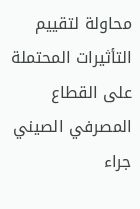محاولة لتقييم التأثيرات المحتملة على القطاع المصرفي الصيني جراء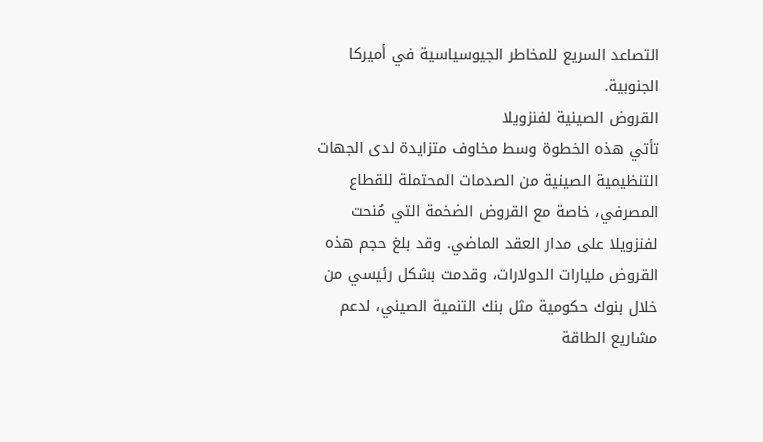التصاعد السريع للمخاطر الجيوسياسية في أميركا الجنوبية.
القروض الصينية لفنزويلا
تأتي هذه الخطوة وسط مخاوف متزايدة لدى الجهات التنظيمية الصينية من الصدمات المحتملة للقطاع المصرفي، خاصة مع القروض الضخمة التي مُنحت لفنزويلا على مدار العقد الماضي. وقد بلغ حجم هذه القروض مليارات الدولارات، وقدمت بشكل رئيسي من خلال بنوك حكومية مثل بنك التنمية الصيني، لدعم مشاريع الطاقة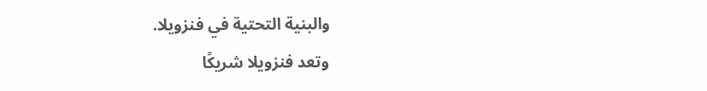والبنية التحتية في فنزويلا.
وتعد فنزويلا شريكًا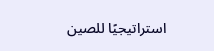استراتيجيًا للصين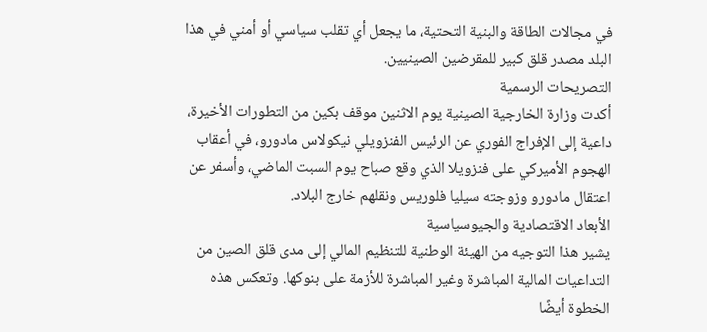في مجالات الطاقة والبنية التحتية، ما يجعل أي تقلب سياسي أو أمني في هذا البلد مصدر قلق كبير للمقرضين الصينيين.
التصريحات الرسمية
أكدت وزارة الخارجية الصينية يوم الاثنين موقف بكين من التطورات الأخيرة، داعية إلى الإفراج الفوري عن الرئيس الفنزويلي نيكولاس مادورو، في أعقاب الهجوم الأميركي على فنزويلا الذي وقع صباح يوم السبت الماضي، وأسفر عن اعتقال مادورو وزوجته سيليا فلوريس ونقلهم خارج البلاد.
الأبعاد الاقتصادية والجيوسياسية
يشير هذا التوجيه من الهيئة الوطنية للتنظيم المالي إلى مدى قلق الصين من التداعيات المالية المباشرة وغير المباشرة للأزمة على بنوكها. وتعكس هذه الخطوة أيضًا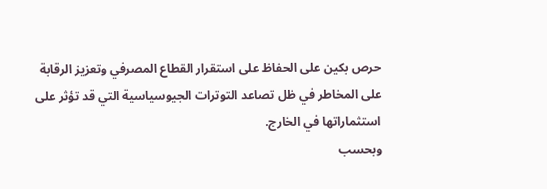حرص بكين على الحفاظ على استقرار القطاع المصرفي وتعزيز الرقابة على المخاطر في ظل تصاعد التوترات الجيوسياسية التي قد تؤثر على استثماراتها في الخارج.
وبحسب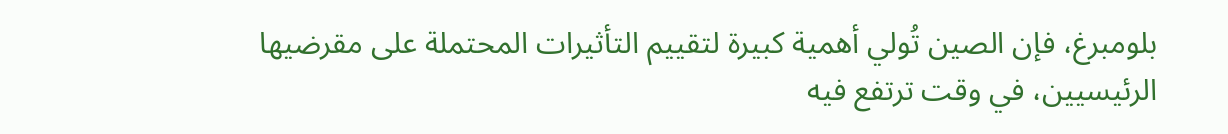بلومبرغ، فإن الصين تُولي أهمية كبيرة لتقييم التأثيرات المحتملة على مقرضيها الرئيسيين، في وقت ترتفع فيه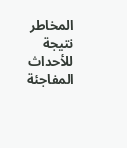المخاطر نتيجة للأحداث المفاجئة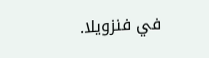في فنزويلا.